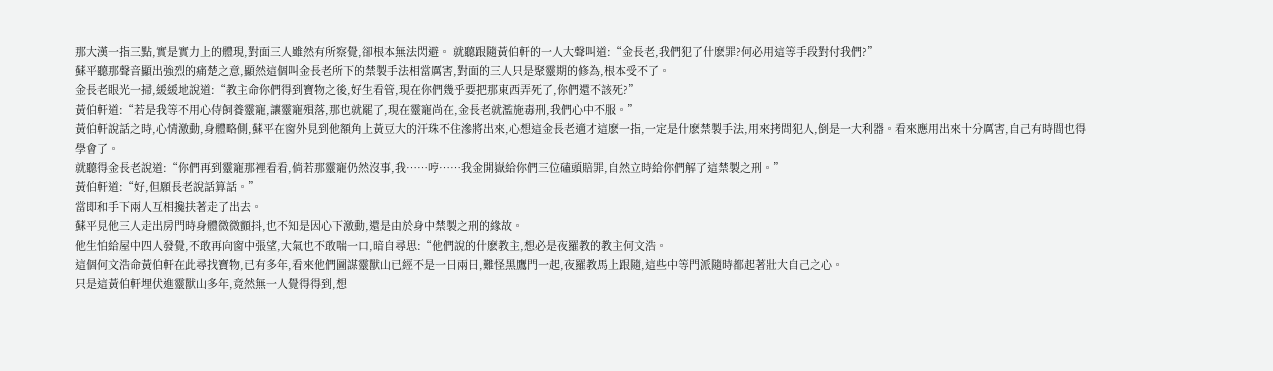那大漢一指三點,實是實力上的體現,對面三人雖然有所察覺,卻根本無法閃避。 就聽跟隨黃伯軒的一人大聲叫道:“金長老,我們犯了什麽罪?何必用這等手段對付我們?”
蘇平聽那聲音顯出強烈的痛楚之意,顯然這個叫金長老所下的禁製手法相當厲害,對面的三人只是聚靈期的修為,根本受不了。
金長老眼光一掃,緩緩地說道:“教主命你們得到寶物之後,好生看管,現在你們幾乎要把那東西弄死了,你們還不該死?”
黃伯軒道:“若是我等不用心侍飼養靈寵,讓靈寵殞落,那也就罷了,現在靈寵尚在,金長老就濫施毒刑,我們心中不服。”
黃伯軒說話之時,心情激動,身體略側,蘇平在窗外見到他額角上黃豆大的汗珠不住滲將出來,心想這金長老適才這麽一指,一定是什麽禁製手法,用來拷問犯人,倒是一大利器。看來應用出來十分厲害,自己有時間也得學會了。
就聽得金長老說道:“你們再到靈寵那裡看看,倘若那靈寵仍然沒事,我……哼……我金開嶽給你們三位磕頭賠罪,自然立時給你們解了這禁製之刑。”
黃伯軒道:“好,但願長老說話算話。”
當即和手下兩人互相攙扶著走了出去。
蘇平見他三人走出房門時身體微微顫抖,也不知是因心下激動,還是由於身中禁製之刑的緣故。
他生怕給屋中四人發覺,不敢再向窗中張望,大氣也不敢喘一口,暗自尋思:“他們說的什麽教主,想必是夜羅教的教主何文浩。
這個何文浩命黃伯軒在此尋找寶物,已有多年,看來他們圖謀靈獸山已經不是一日兩日,難怪黑鷹門一起,夜羅教馬上跟隨,這些中等門派隨時都起著壯大自己之心。
只是這黃伯軒埋伏進靈獸山多年,竟然無一人覺得得到,想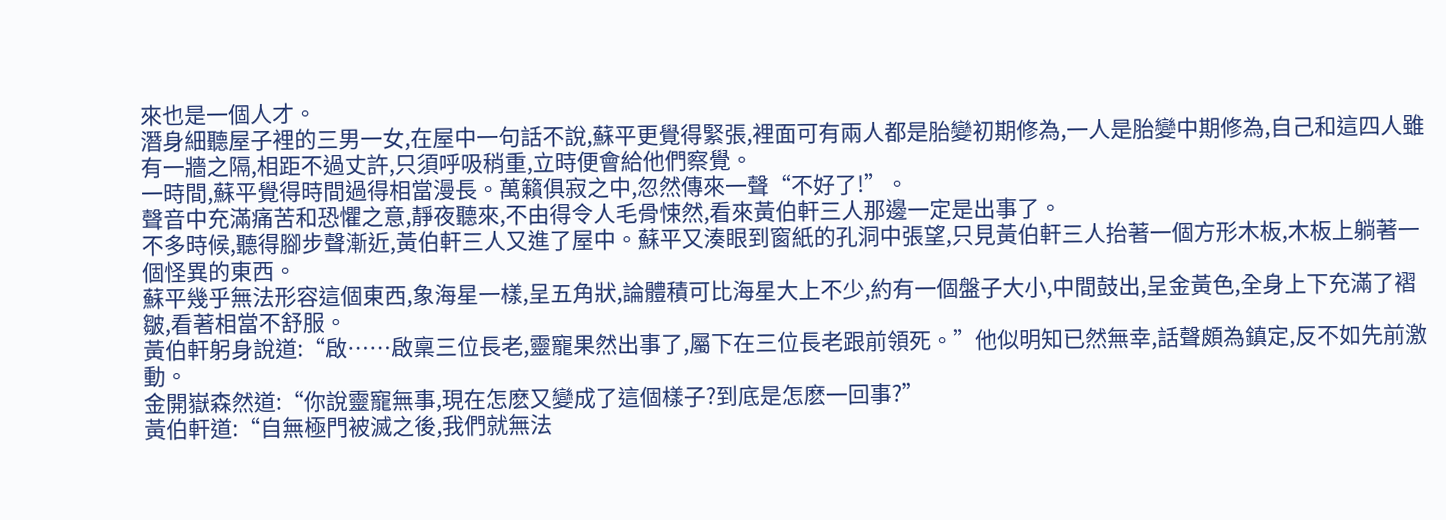來也是一個人才。
潛身細聽屋子裡的三男一女,在屋中一句話不說,蘇平更覺得緊張,裡面可有兩人都是胎變初期修為,一人是胎變中期修為,自己和這四人雖有一牆之隔,相距不過丈許,只須呼吸稍重,立時便會給他們察覺。
一時間,蘇平覺得時間過得相當漫長。萬籟俱寂之中,忽然傳來一聲“不好了!”。
聲音中充滿痛苦和恐懼之意,靜夜聽來,不由得令人毛骨悚然,看來黃伯軒三人那邊一定是出事了。
不多時候,聽得腳步聲漸近,黃伯軒三人又進了屋中。蘇平又湊眼到窗紙的孔洞中張望,只見黃伯軒三人抬著一個方形木板,木板上躺著一個怪異的東西。
蘇平幾乎無法形容這個東西,象海星一樣,呈五角狀,論體積可比海星大上不少,約有一個盤子大小,中間鼓出,呈金黃色,全身上下充滿了褶皺,看著相當不舒服。
黃伯軒躬身說道:“啟……啟稟三位長老,靈寵果然出事了,屬下在三位長老跟前領死。”他似明知已然無幸,話聲頗為鎮定,反不如先前激動。
金開嶽森然道:“你說靈寵無事,現在怎麽又變成了這個樣子?到底是怎麽一回事?”
黃伯軒道:“自無極門被滅之後,我們就無法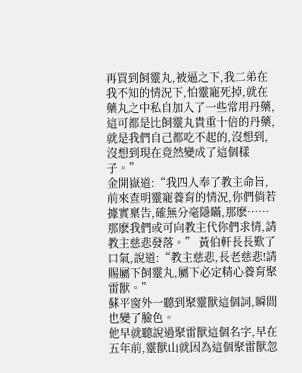再買到飼靈丸,被逼之下,我二弟在我不知的情況下,怕靈寵死掉,就在藥丸之中私自加入了一些常用丹藥,這可都是比飼靈丸貴重十倍的丹藥,就是我們自己都吃不起的,沒想到,沒想到現在竟然變成了這個樣子。”
金開嶽道:“我四人奉了教主命旨,
前來查明靈寵養育的情況,你們倘若據實稟告,確無分毫隱瞞,那麽……那麽我們或可向教主代你們求情,請教主慈悲發落。” 黃伯軒長長歎了口氣,說道:“教主慈悲,長老慈悲!請賜屬下飼靈丸,屬下必定精心養育聚雷獸。”
蘇平窗外一聽到聚靈獸這個詞,瞬間也變了臉色。
他早就聽說過聚雷獸這個名字,早在五年前,靈獸山就因為這個聚雷獸忽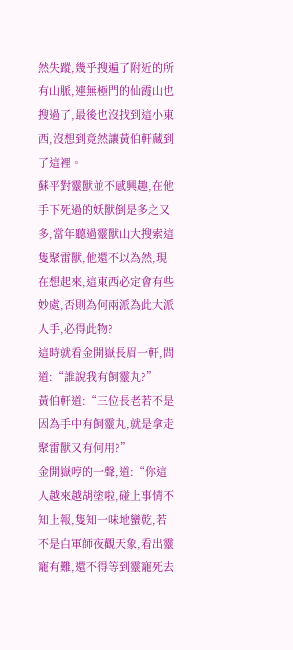然失蹤,幾乎搜遍了附近的所有山脈,連無極門的仙霞山也搜過了,最後也沒找到這小東西,沒想到竟然讓黃伯軒藏到了這裡。
蘇平對靈獸並不感興趣,在他手下死過的妖獸倒是多之又多,當年聽過靈獸山大搜索這隻聚雷獸,他還不以為然,現在想起來,這東西必定會有些妙處,否則為何兩派為此大派人手,必得此物?
這時就看金開嶽長眉一軒,問道:“誰說我有飼靈丸?”
黃伯軒道:“三位長老若不是因為手中有飼靈丸,就是拿走聚雷獸又有何用?”
金開嶽哼的一聲,道:“你這人越來越胡塗啦,碰上事情不知上報,隻知一味地蠻乾,若不是白軍師夜觀天象,看出靈寵有難,還不得等到靈寵死去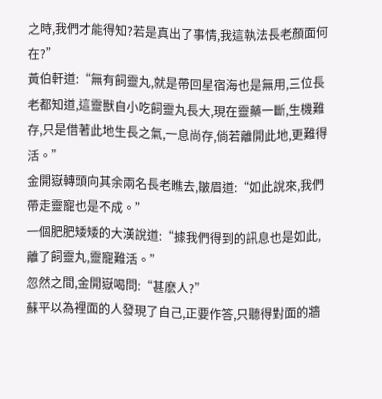之時,我們才能得知?若是真出了事情,我這執法長老顏面何在?”
黃伯軒道:“無有飼靈丸,就是帶回星宿海也是無用,三位長老都知道,這靈獸自小吃飼靈丸長大,現在靈藥一斷,生機難存,只是借著此地生長之氣,一息尚存,倘若離開此地,更難得活。”
金開嶽轉頭向其余兩名長老瞧去,皺眉道:“如此說來,我們帶走靈寵也是不成。”
一個肥肥矮矮的大漢說道:“據我們得到的訊息也是如此,離了飼靈丸,靈寵難活。”
忽然之間,金開嶽喝問:“甚麽人?”
蘇平以為裡面的人發現了自己,正要作答,只聽得對面的牆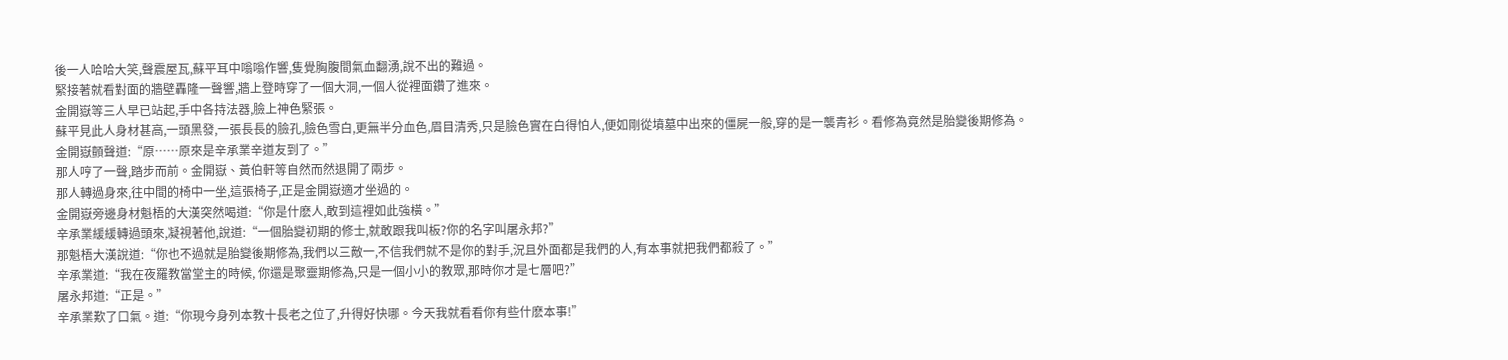後一人哈哈大笑,聲震屋瓦,蘇平耳中嗡嗡作響,隻覺胸腹間氣血翻湧,說不出的難過。
緊接著就看對面的牆壁轟隆一聲響,牆上登時穿了一個大洞,一個人從裡面鑽了進來。
金開嶽等三人早已站起,手中各持法器,臉上神色緊張。
蘇平見此人身材甚高,一頭黑發,一張長長的臉孔,臉色雪白,更無半分血色,眉目清秀,只是臉色實在白得怕人,便如剛從墳墓中出來的僵屍一般,穿的是一襲青衫。看修為竟然是胎變後期修為。
金開嶽顫聲道:“原……原來是辛承業辛道友到了。”
那人哼了一聲,踏步而前。金開嶽、黃伯軒等自然而然退開了兩步。
那人轉過身來,往中間的椅中一坐,這張椅子,正是金開嶽適才坐過的。
金開嶽旁邊身材魁梧的大漢突然喝道:“你是什麽人,敢到這裡如此強橫。”
辛承業緩緩轉過頭來,凝視著他,說道:“一個胎變初期的修士,就敢跟我叫板?你的名字叫屠永邦?”
那魁梧大漢說道:“你也不過就是胎變後期修為,我們以三敵一,不信我們就不是你的對手,況且外面都是我們的人,有本事就把我們都殺了。”
辛承業道:“我在夜羅教當堂主的時候, 你還是聚靈期修為,只是一個小小的教眾,那時你才是七層吧?”
屠永邦道:“正是。”
辛承業歎了口氣。道:“你現今身列本教十長老之位了,升得好快哪。今天我就看看你有些什麽本事!”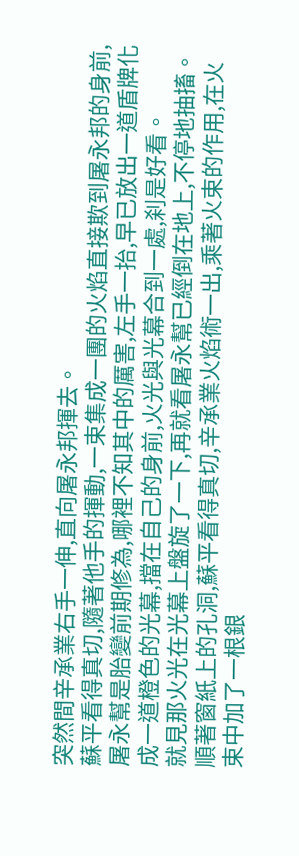突然間辛承業右手一伸,直向屠永邦揮去。
蘇平看得真切,隨著他手的揮動,一束集成一團的火焰直接欺到屠永邦的身前,屠永幫是胎變前期修為,哪裡不知其中的厲害,左手一抬,早已放出一道盾牌化成一道橙色的光幕,擋在自己的身前,火光與光幕合到一處,刹是好看。
就見那火光在光幕上盤旋了一下,再就看屠永幫已經倒在地上,不停地抽搐。
順著窗紙上的孔洞,蘇平看得真切,辛承業火焰術一出,乘著火束的作用,在火束中加了一根銀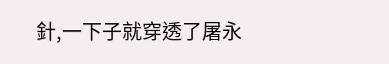針,一下子就穿透了屠永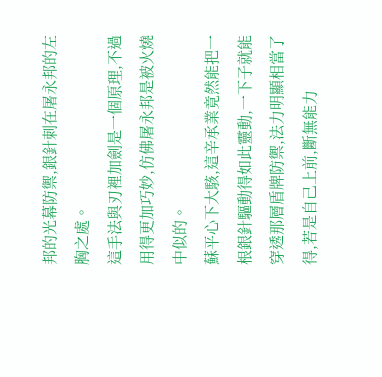邦的光幕防禦,銀針刺在屠永邦的左胸之處。
這手法與刃裡加劍是一個原理,不過用得更加巧妙,仿佛屠永邦是被火燒中似的。
蘇平心下大駭,這辛承業竟然能把一根銀針驅動得如此靈動,一下子就能穿透那層盾牌防禦,法力明顯相當了得,若是自己上前,斷無能力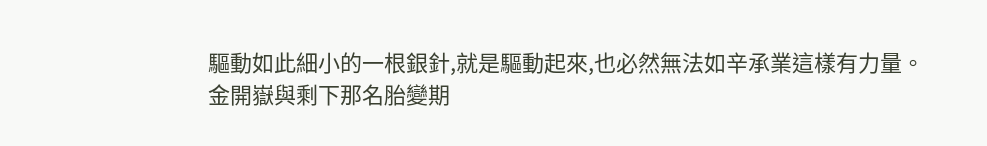驅動如此細小的一根銀針,就是驅動起來,也必然無法如辛承業這樣有力量。
金開嶽與剩下那名胎變期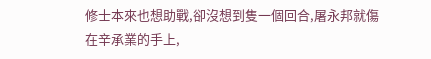修士本來也想助戰,卻沒想到隻一個回合,屠永邦就傷在辛承業的手上,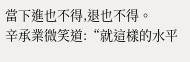當下進也不得,退也不得。
辛承業微笑道:“就這樣的水平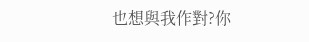也想與我作對?你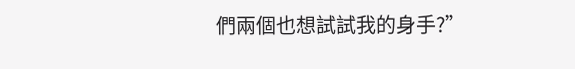們兩個也想試試我的身手?”